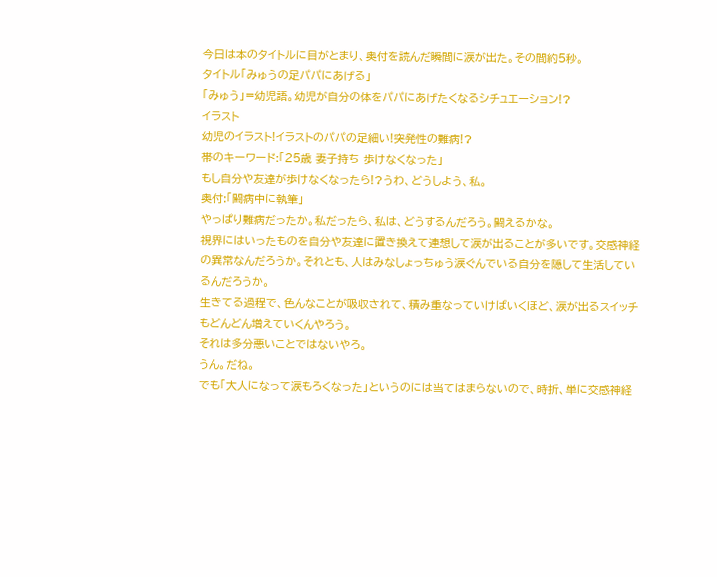今日は本のタイトルに目がとまり、奥付を読んだ瞬間に涙が出た。その間約5秒。
タイトル「みゅうの足パパにあげる」
「みゅう」=幼児語。幼児が自分の体をパパにあげたくなるシチュエーション!?
イラスト
幼児のイラスト!イラストのパパの足細い!突発性の難病!?
帯のキーワード:「25歳 妻子持ち 歩けなくなった」
もし自分や友達が歩けなくなったら!?うわ、どうしよう、私。
奥付:「闘病中に執筆」
やっぱり難病だったか。私だったら、私は、どうするんだろう。闘えるかな。
視界にはいったものを自分や友達に置き換えて連想して涙が出ることが多いです。交感神経の異常なんだろうか。それとも、人はみなしょっちゅう涙ぐんでいる自分を隠して生活しているんだろうか。
生きてる過程で、色んなことが吸収されて、積み重なっていけばいくほど、涙が出るスイッチもどんどん増えていくんやろう。
それは多分悪いことではないやろ。
うん。だね。
でも「大人になって涙もろくなった」というのには当てはまらないので、時折、単に交感神経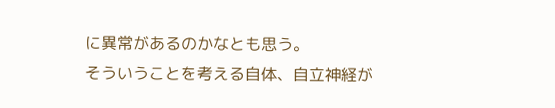に異常があるのかなとも思う。
そういうことを考える自体、自立神経が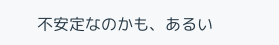不安定なのかも、あるい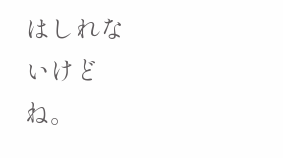はしれないけどね。